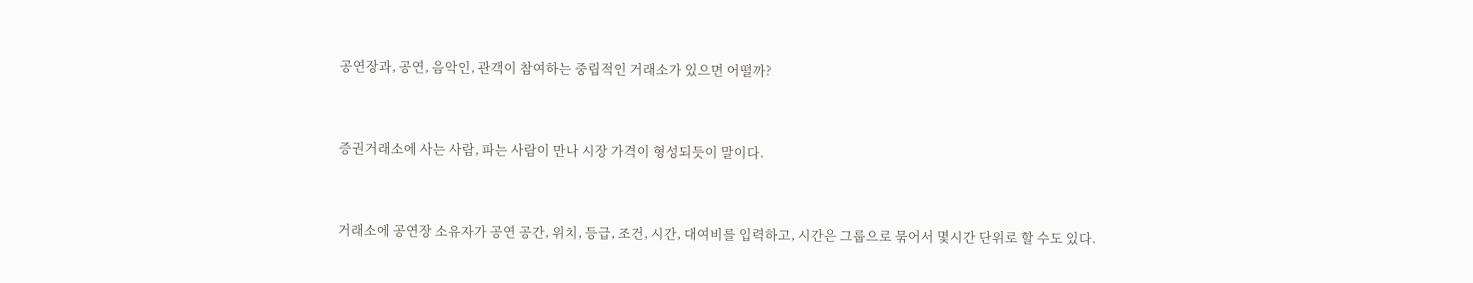공연장과, 공연, 음악인, 관객이 참여하는 중립적인 거래소가 있으면 어떨까?


증권거래소에 사는 사람, 파는 사람이 만나 시장 가격이 형성되듯이 말이다.


거래소에 공연장 소유자가 공연 공간, 위치, 등급, 조건, 시간, 대여비를 입력하고, 시간은 그룹으로 묶어서 몇시간 단위로 할 수도 있다.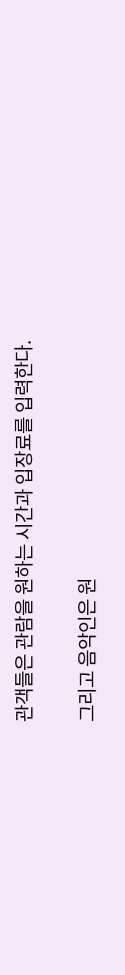관객들은 관람을 원하는 시간과 입장료를 입력한다.


그리고 음악인은 원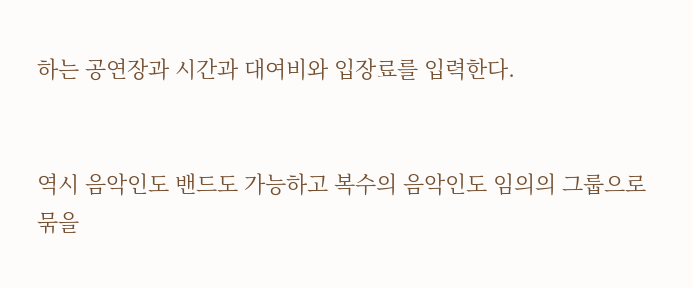하는 공연장과 시간과 대여비와 입장료를 입력한다.


역시 음악인도 밴드도 가능하고 복수의 음악인도 임의의 그룹으로 묶을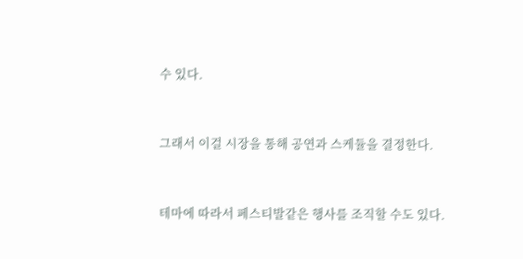수 있다.


그래서 이걸 시장을 통해 공연과 스케듈을 결정한다.


테마에 따라서 페스티발같은 행사를 조직할 수도 있다.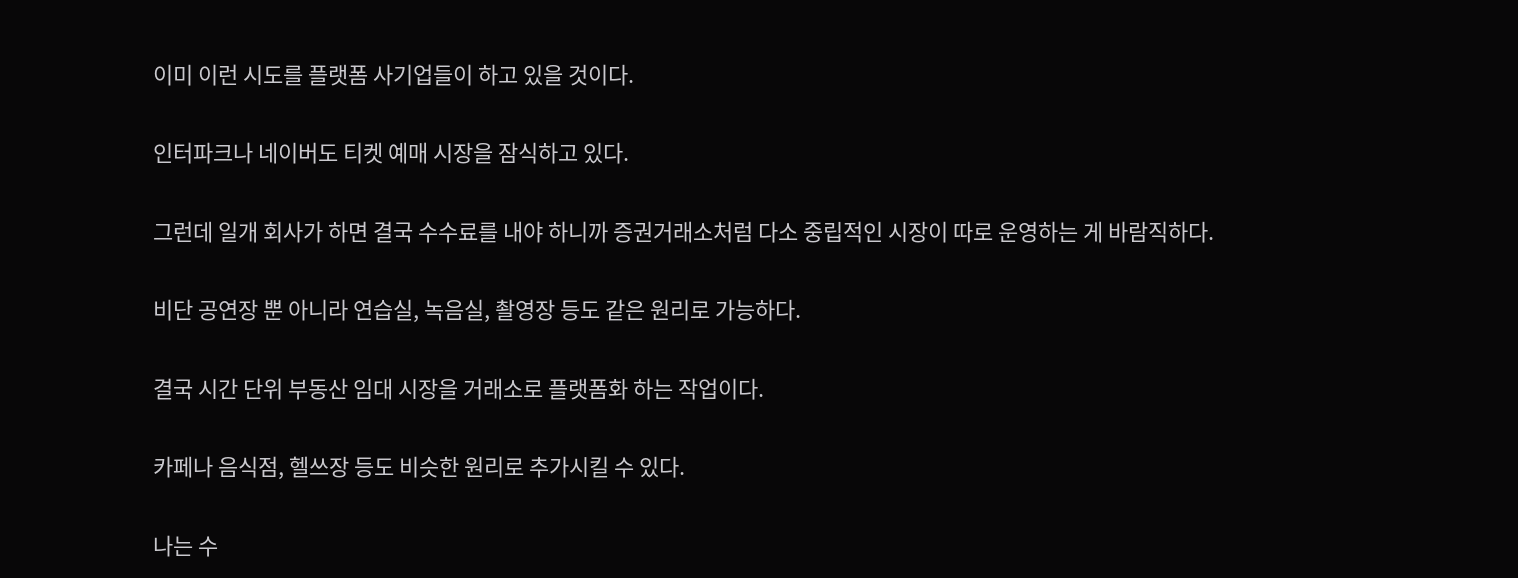이미 이런 시도를 플랫폼 사기업들이 하고 있을 것이다.


인터파크나 네이버도 티켓 예매 시장을 잠식하고 있다.


그런데 일개 회사가 하면 결국 수수료를 내야 하니까 증권거래소처럼 다소 중립적인 시장이 따로 운영하는 게 바람직하다.


비단 공연장 뿐 아니라 연습실, 녹음실, 촬영장 등도 같은 원리로 가능하다.


결국 시간 단위 부동산 임대 시장을 거래소로 플랫폼화 하는 작업이다.


카페나 음식점, 헬쓰장 등도 비슷한 원리로 추가시킬 수 있다.


나는 수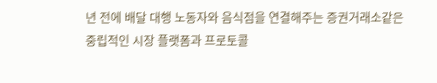년 전에 배달 대행 노동자와 음식점을 연결해주는 증권거래소같은 중립적인 시장 플랫폼과 프로토콜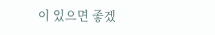이 있으면 좋겠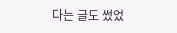다는 글도 썼었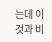는데 이것과 비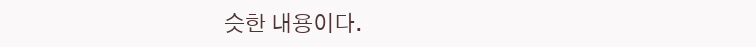슷한 내용이다.